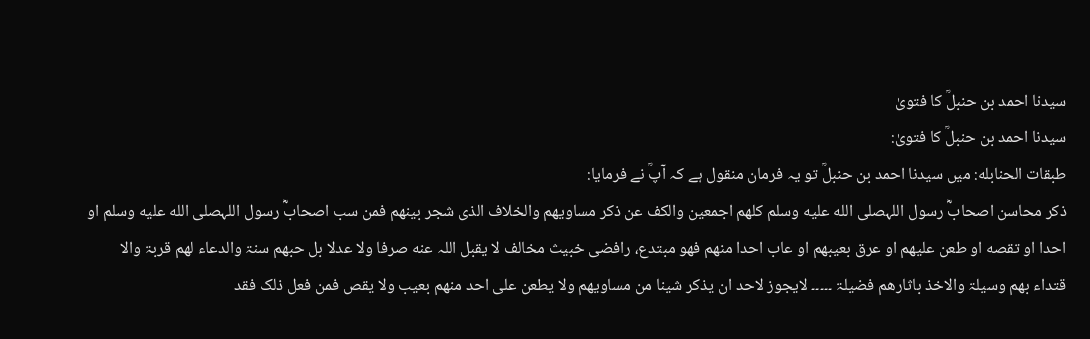سیدنا احمد بن حنبلؒ کا فتویٰ
سیدنا احمد بن حنبلؒ کا فتویٰ:
طبقات الحنابله: میں سیدنا احمد بن حنبلؒ تو یہ فرمان منقول ہے کہ آپؒ نے فرمایا:
ذکر محاسن اصحابؓ رسول اللہصلى الله عليه وسلم کلھم اجمعین والکف عن ذکر مساویھم والخلاف الذی شجر بینھم فمن سب اصحابؓ رسول اللہصلى الله عليه وسلم او احدا او تقصه او طعن علیھم او عرق بعیبھم او عاب احدا منھم فھو مبتدع، رافضی خبیث مخالف لا یقبل اللہ عنه صرفا ولا عدلا بل حبھم سنۃ والدعاء لھم قربۃ والا قتداء بھم وسیلۃ والاخذ باثارھم فضیلۃ ۔۔۔۔۔ لایجوز لاحد ان یذکر شینا من مساویھم ولا یطعن علی احد منھم بعیب ولا یقص فمن فعل ذلک فقد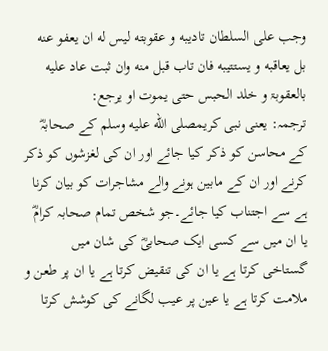وجب علی السلطان تادیبه و عقوبته لیس له ان یعفو عنه بل یعاقبه و یستتیبه فان تاب قبل منه وان ثبت عاد علیه بالعقوبۃ و خلد الحبس حتی یموت او یرجع:
ترجمہ: یعنی نبی کریمصلى الله عليه وسلم کے صحابہؓ کے محاسن کو ذکر کیا جائے اور ان کی لغزشوں کو ذکر کرنے اور ان کے مابین ہونے والے مشاجرات کو بیان کرنا ہے سے اجتناب کیا جائے۔جو شخص تمام صحابہ کرامؓ یا ان میں سے کسی ایک صحابیؓ کی شان میں گستاخی کرتا ہے یا ان کی تنقیض کرتا ہے یا ان پر طعن و ملامت کرتا ہے یا عین پر عیب لگانے کی کوشش کرتا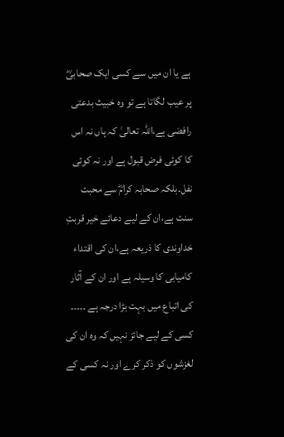ہے یا ان میں سے کسی ایک صحابیؓ پر عیب لگاتا ہے تو وہ خبیث بدعتی رافضی ہے،اللہ تعالیٰ کہ ہاں نہ اس کا کوئی فرض قبول ہے اور نہ کوئی نفل۔بلکہ صحابہ کرامؓ سے محبت سنت ہے،ان کے لیے دعائے خیر قربتِ خداوندی کا ذریعہ ہے،ان کی اقتداء کامیابی کا وسیلہ ہے اور ان کے آثار کی اتباع میں بہت بڑا درجہ ہے ۔۔۔۔۔ کسی کے لیے جائز نہیں کہ وہ ان کی لغزشوں کو ذکر کرے اور نہ کسی کے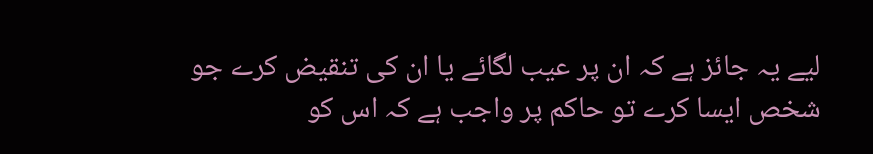لیے یہ جائز ہے کہ ان پر عیب لگائے یا ان کی تنقیض کرے جو شخص ایسا کرے تو حاکم پر واجب ہے کہ اس کو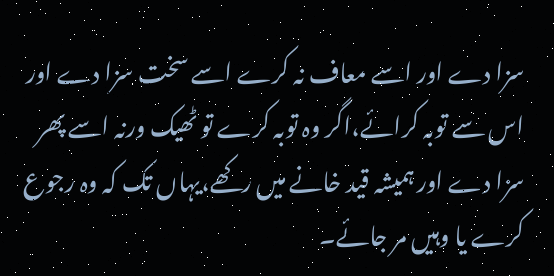سزا دے اور اسے معاف نہ کرے اسے سخت سزا دے اور اس سے توبہ کرائے،اگر وہ توبہ کرے تو ٹھیک ورنہ اسے پھر سزا دے اور ہمیشہ قید خانے میں رکھے،یہاں تک کہ وہ رجوع کرے یا وہیں مر جائے۔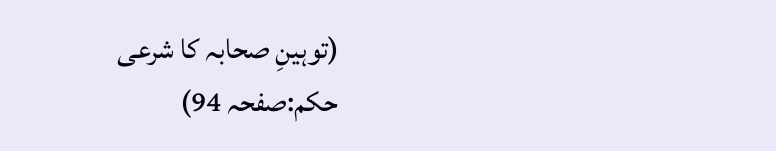(توہینِ صحابہ کا شرعی حکم:صفحہ 94)